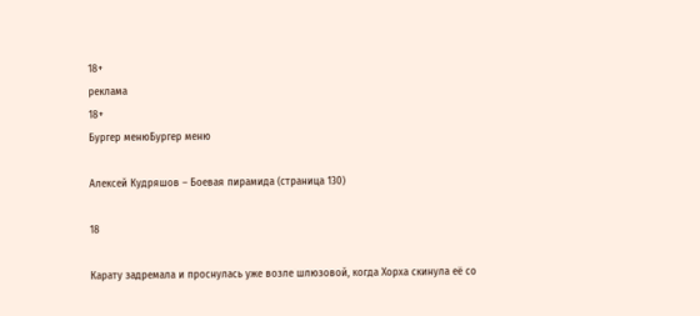18+
реклама
18+
Бургер менюБургер меню

Алексей Кудряшов – Боевая пирамида (страница 130)

18

Карату задремала и проснулась уже возле шлюзовой, когда Хорха скинула её со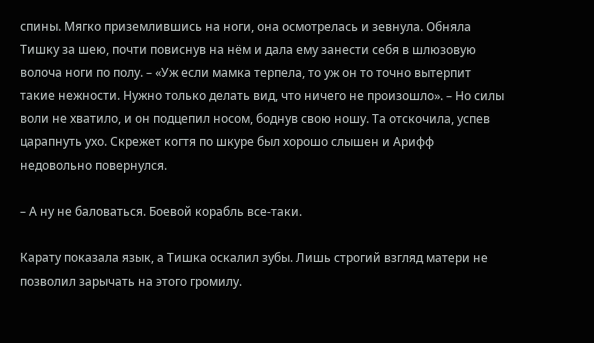спины. Мягко приземлившись на ноги, она осмотрелась и зевнула. Обняла Тишку за шею, почти повиснув на нём и дала ему занести себя в шлюзовую волоча ноги по полу. – «Уж если мамка терпела, то уж он то точно вытерпит такие нежности. Нужно только делать вид, что ничего не произошло». – Но силы воли не хватило, и он подцепил носом, боднув свою ношу. Та отскочила, успев царапнуть ухо. Скрежет когтя по шкуре был хорошо слышен и Арифф недовольно повернулся.

– А ну не баловаться. Боевой корабль все-таки.

Карату показала язык, а Тишка оскалил зубы. Лишь строгий взгляд матери не позволил зарычать на этого громилу.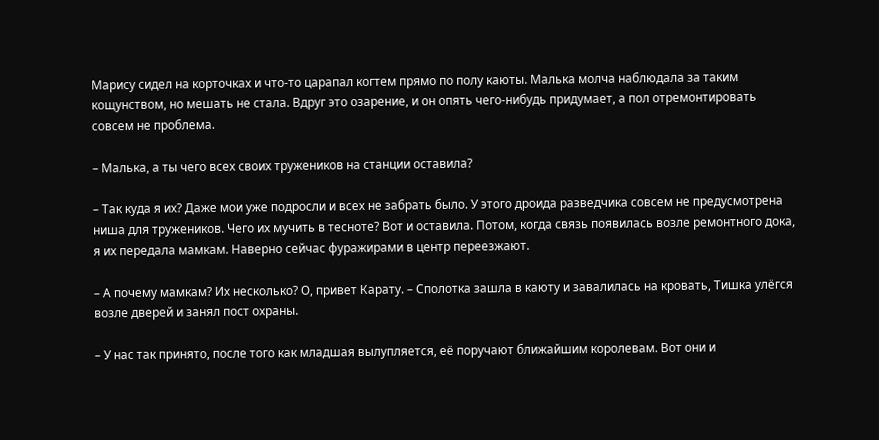Марису сидел на корточках и что-то царапал когтем прямо по полу каюты. Малька молча наблюдала за таким кощунством, но мешать не стала. Вдруг это озарение, и он опять чего-нибудь придумает, а пол отремонтировать совсем не проблема.

– Малька, а ты чего всех своих тружеников на станции оставила?

– Так куда я их? Даже мои уже подросли и всех не забрать было. У этого дроида разведчика совсем не предусмотрена ниша для тружеников. Чего их мучить в тесноте? Вот и оставила. Потом, когда связь появилась возле ремонтного дока, я их передала мамкам. Наверно сейчас фуражирами в центр переезжают.

– А почему мамкам? Их несколько? О, привет Карату. – Сполотка зашла в каюту и завалилась на кровать, Тишка улёгся возле дверей и занял пост охраны.

– У нас так принято, после того как младшая вылупляется, её поручают ближайшим королевам. Вот они и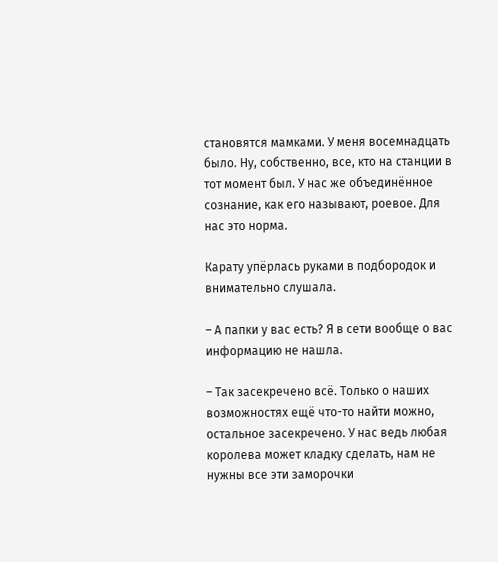становятся мамками. У меня восемнадцать было. Ну, собственно, все, кто на станции в тот момент был. У нас же объединённое сознание, как его называют, роевое. Для нас это норма.

Карату упёрлась руками в подбородок и внимательно слушала.

– А папки у вас есть? Я в сети вообще о вас информацию не нашла.

– Так засекречено всё. Только о наших возможностях ещё что-то найти можно, остальное засекречено. У нас ведь любая королева может кладку сделать, нам не нужны все эти заморочки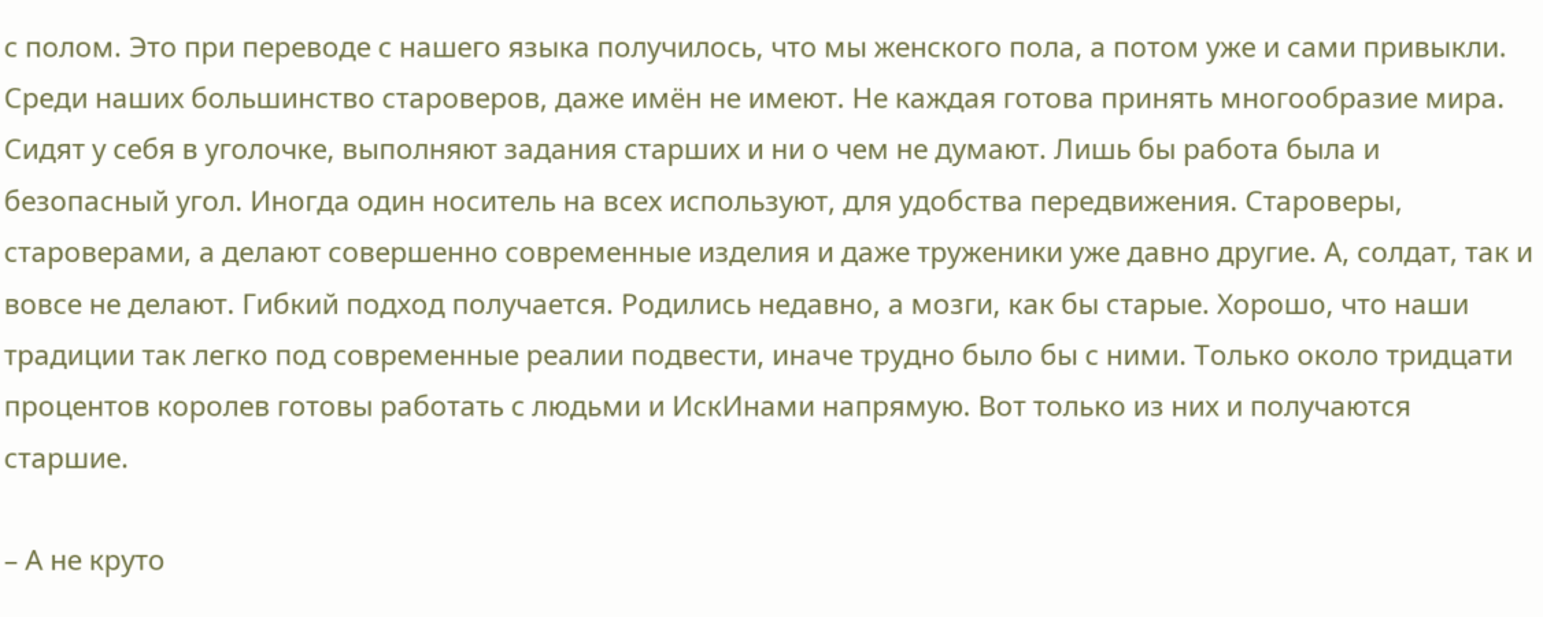с полом. Это при переводе с нашего языка получилось, что мы женского пола, а потом уже и сами привыкли. Среди наших большинство староверов, даже имён не имеют. Не каждая готова принять многообразие мира. Сидят у себя в уголочке, выполняют задания старших и ни о чем не думают. Лишь бы работа была и безопасный угол. Иногда один носитель на всех используют, для удобства передвижения. Староверы, староверами, а делают совершенно современные изделия и даже труженики уже давно другие. А, солдат, так и вовсе не делают. Гибкий подход получается. Родились недавно, а мозги, как бы старые. Хорошо, что наши традиции так легко под современные реалии подвести, иначе трудно было бы с ними. Только около тридцати процентов королев готовы работать с людьми и ИскИнами напрямую. Вот только из них и получаются старшие.

– А не круто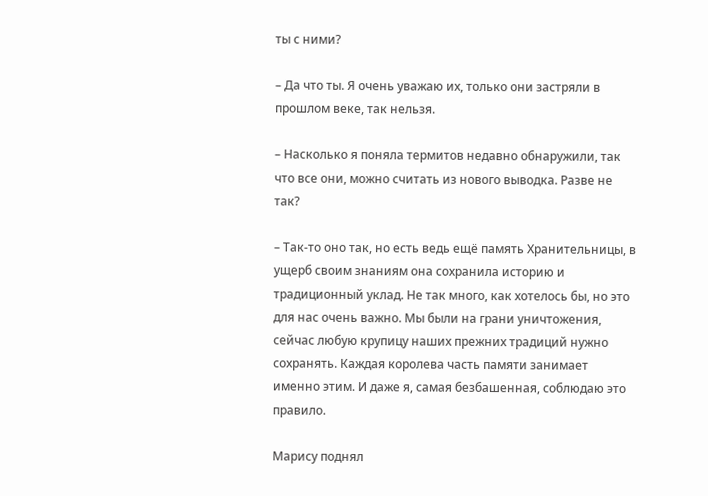ты с ними?

– Да что ты. Я очень уважаю их, только они застряли в прошлом веке, так нельзя.

– Насколько я поняла термитов недавно обнаружили, так что все они, можно считать из нового выводка. Разве не так?

– Так-то оно так, но есть ведь ещё память Хранительницы, в ущерб своим знаниям она сохранила историю и традиционный уклад. Не так много, как хотелось бы, но это для нас очень важно. Мы были на грани уничтожения, сейчас любую крупицу наших прежних традиций нужно сохранять. Каждая королева часть памяти занимает именно этим. И даже я, самая безбашенная, соблюдаю это правило.

Марису поднял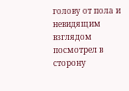голову от пола и невидящим взглядом посмотрел в сторону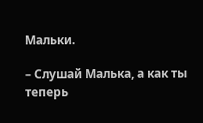Мальки.

– Слушай Малька, а как ты теперь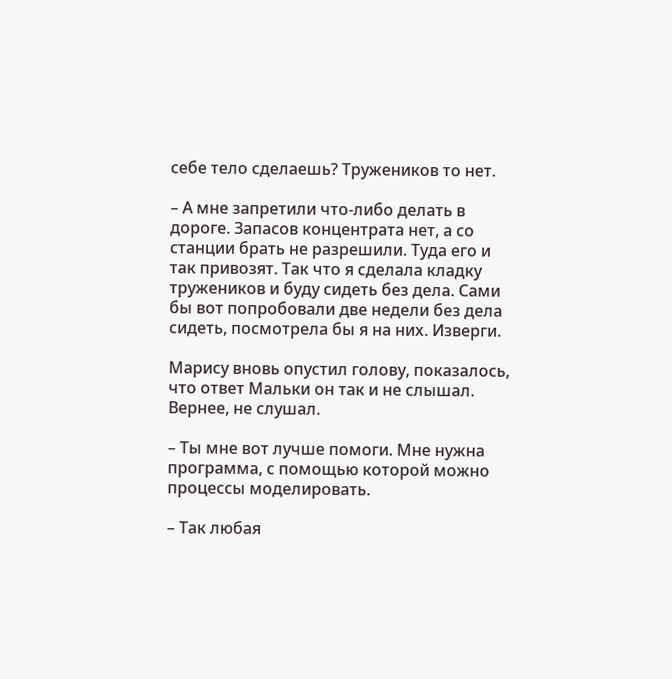себе тело сделаешь? Тружеников то нет.

– А мне запретили что-либо делать в дороге. Запасов концентрата нет, а со станции брать не разрешили. Туда его и так привозят. Так что я сделала кладку тружеников и буду сидеть без дела. Сами бы вот попробовали две недели без дела сидеть, посмотрела бы я на них. Изверги.

Марису вновь опустил голову, показалось, что ответ Мальки он так и не слышал. Вернее, не слушал.

– Ты мне вот лучше помоги. Мне нужна программа, с помощью которой можно процессы моделировать.

– Так любая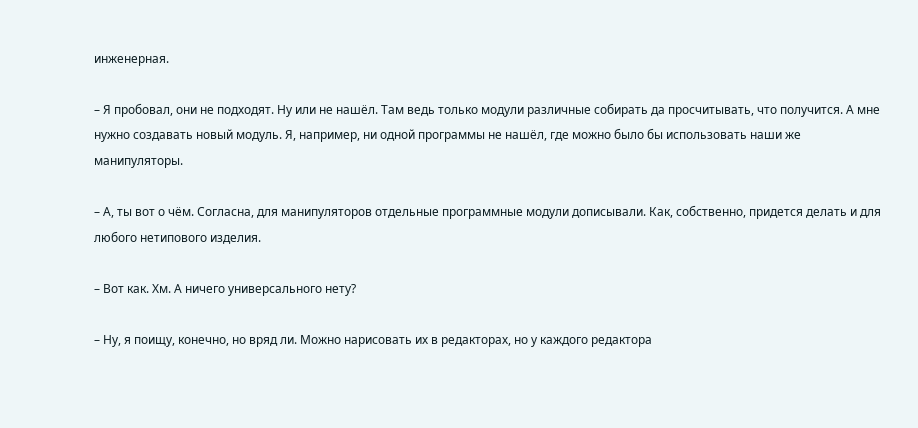инженерная.

– Я пробовал, они не подходят. Ну или не нашёл. Там ведь только модули различные собирать да просчитывать, что получится. А мне нужно создавать новый модуль. Я, например, ни одной программы не нашёл, где можно было бы использовать наши же манипуляторы.

– А, ты вот о чём. Согласна, для манипуляторов отдельные программные модули дописывали. Как, собственно, придется делать и для любого нетипового изделия.

– Вот как. Хм. А ничего универсального нету?

– Ну, я поищу, конечно, но вряд ли. Можно нарисовать их в редакторах, но у каждого редактора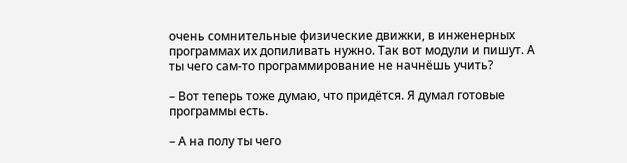очень сомнительные физические движки, в инженерных программах их допиливать нужно. Так вот модули и пишут. А ты чего сам-то программирование не начнёшь учить?

– Вот теперь тоже думаю, что придётся. Я думал готовые программы есть.

– А на полу ты чего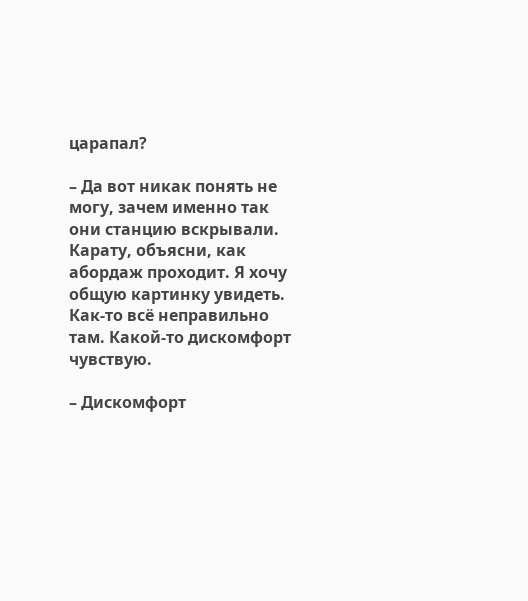царапал?

– Да вот никак понять не могу, зачем именно так они станцию вскрывали. Карату, объясни, как абордаж проходит. Я хочу общую картинку увидеть. Как-то всё неправильно там. Какой-то дискомфорт чувствую.

– Дискомфорт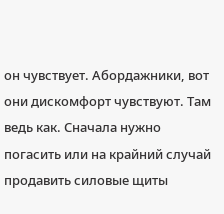он чувствует. Абордажники, вот они дискомфорт чувствуют. Там ведь как. Сначала нужно погасить или на крайний случай продавить силовые щиты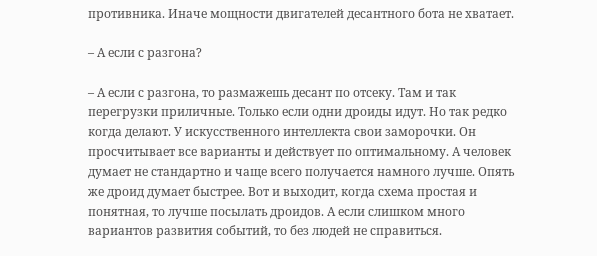противника. Иначе мощности двигателей десантного бота не хватает.

– А если с разгона?

– А если с разгона, то размажешь десант по отсеку. Там и так перегрузки приличные. Только если одни дроиды идут. Но так редко когда делают. У искусственного интеллекта свои заморочки. Он просчитывает все варианты и действует по оптимальному. А человек думает не стандартно и чаще всего получается намного лучше. Опять же дроид думает быстрее. Вот и выходит, когда схема простая и понятная, то лучше посылать дроидов. А если слишком много вариантов развития событий, то без людей не справиться.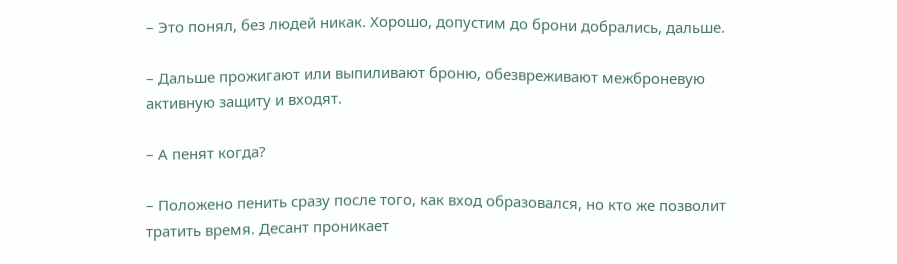– Это понял, без людей никак. Хорошо, допустим до брони добрались, дальше.

– Дальше прожигают или выпиливают броню, обезвреживают межброневую активную защиту и входят.

– А пенят когда?

– Положено пенить сразу после того, как вход образовался, но кто же позволит тратить время. Десант проникает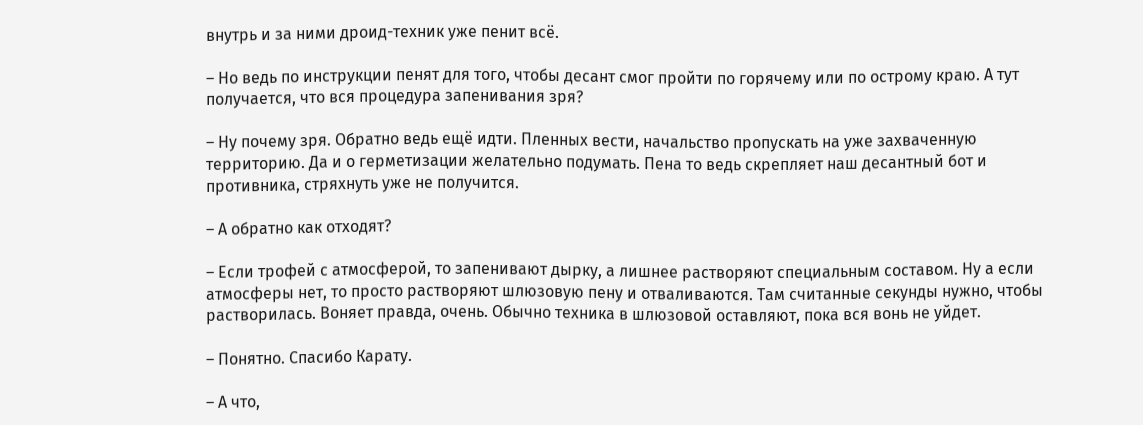внутрь и за ними дроид-техник уже пенит всё.

– Но ведь по инструкции пенят для того, чтобы десант смог пройти по горячему или по острому краю. А тут получается, что вся процедура запенивания зря?

– Ну почему зря. Обратно ведь ещё идти. Пленных вести, начальство пропускать на уже захваченную территорию. Да и о герметизации желательно подумать. Пена то ведь скрепляет наш десантный бот и противника, стряхнуть уже не получится.

– А обратно как отходят?

– Если трофей с атмосферой, то запенивают дырку, а лишнее растворяют специальным составом. Ну а если атмосферы нет, то просто растворяют шлюзовую пену и отваливаются. Там считанные секунды нужно, чтобы растворилась. Воняет правда, очень. Обычно техника в шлюзовой оставляют, пока вся вонь не уйдет.

– Понятно. Спасибо Карату.

– А что,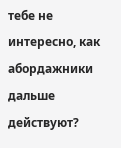тебе не интересно, как абордажники дальше действуют?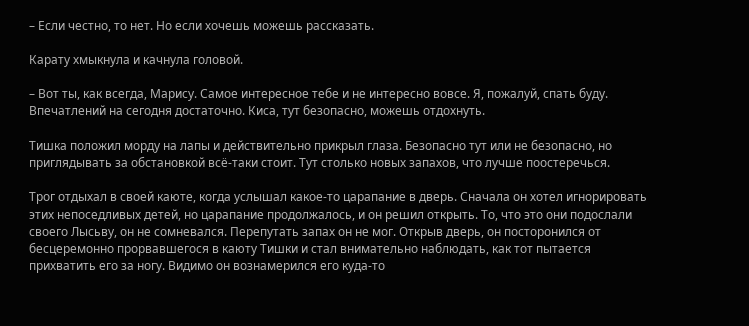– Если честно, то нет. Но если хочешь можешь рассказать.

Карату хмыкнула и качнула головой.

– Вот ты, как всегда, Марису. Самое интересное тебе и не интересно вовсе. Я, пожалуй, спать буду. Впечатлений на сегодня достаточно. Киса, тут безопасно, можешь отдохнуть.

Тишка положил морду на лапы и действительно прикрыл глаза. Безопасно тут или не безопасно, но приглядывать за обстановкой всё-таки стоит. Тут столько новых запахов, что лучше поостеречься.

Трог отдыхал в своей каюте, когда услышал какое-то царапание в дверь. Сначала он хотел игнорировать этих непоседливых детей, но царапание продолжалось, и он решил открыть. То, что это они подослали своего Лысьву, он не сомневался. Перепутать запах он не мог. Открыв дверь, он посторонился от бесцеремонно прорвавшегося в каюту Тишки и стал внимательно наблюдать, как тот пытается прихватить его за ногу. Видимо он вознамерился его куда-то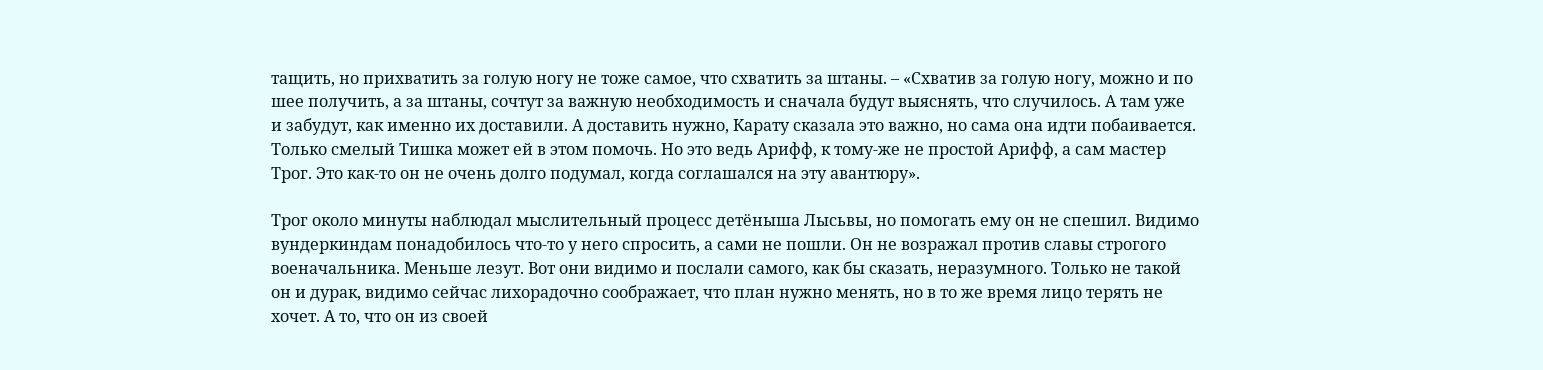тащить, но прихватить за голую ногу не тоже самое, что схватить за штаны. – «Схватив за голую ногу, можно и по шее получить, а за штаны, сочтут за важную необходимость и сначала будут выяснять, что случилось. А там уже и забудут, как именно их доставили. А доставить нужно, Карату сказала это важно, но сама она идти побаивается. Только смелый Тишка может ей в этом помочь. Но это ведь Арифф, к тому-же не простой Арифф, а сам мастер Трог. Это как-то он не очень долго подумал, когда соглашался на эту авантюру».

Трог около минуты наблюдал мыслительный процесс детёныша Лысьвы, но помогать ему он не спешил. Видимо вундеркиндам понадобилось что-то у него спросить, а сами не пошли. Он не возражал против славы строгого военачальника. Меньше лезут. Вот они видимо и послали самого, как бы сказать, неразумного. Только не такой он и дурак, видимо сейчас лихорадочно соображает, что план нужно менять, но в то же время лицо терять не хочет. А то, что он из своей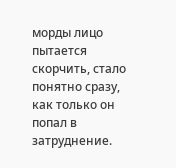морды лицо пытается скорчить, стало понятно сразу, как только он попал в затруднение.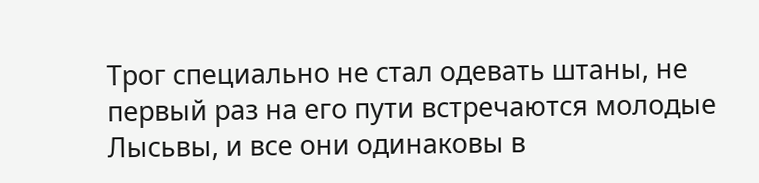Трог специально не стал одевать штаны, не первый раз на его пути встречаются молодые Лысьвы, и все они одинаковы в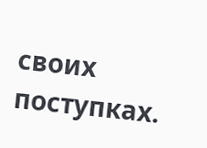своих поступках.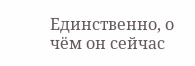Единственно, о чём он сейчас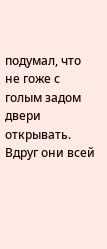подумал, что не гоже с голым задом двери открывать. Вдруг они всей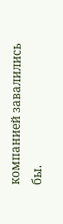компанией завалились бы.